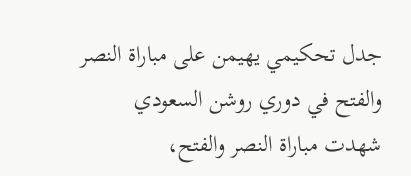جدل تحكيمي يهيمن على مباراة النصر والفتح في دوري روشن السعودي
شهدت مباراة النصر والفتح،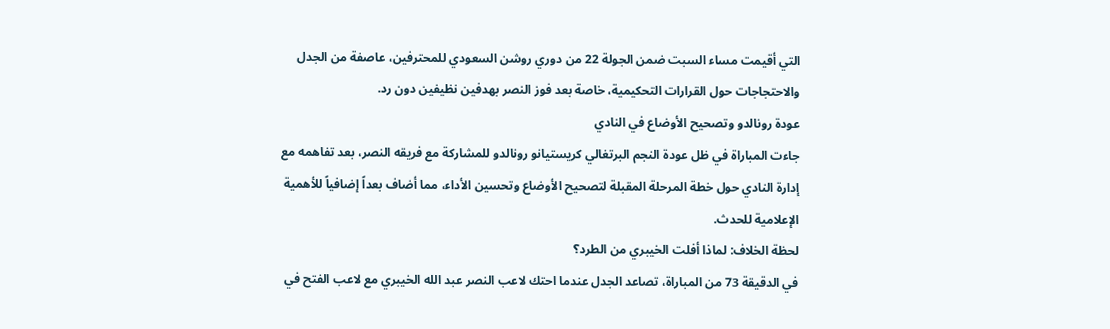التي أقيمت مساء السبت ضمن الجولة 22 من دوري روشن السعودي للمحترفين، عاصفة من الجدل والاحتجاجات حول القرارات التحكيمية، خاصة بعد فوز النصر بهدفين نظيفين دون رد.
عودة رونالدو وتصحيح الأوضاع في النادي
جاءت المباراة في ظل عودة النجم البرتغالي كريستيانو رونالدو للمشاركة مع فريقه النصر، بعد تفاهمه مع إدارة النادي حول خطة المرحلة المقبلة لتصحيح الأوضاع وتحسين الأداء، مما أضاف بعداً إضافياً للأهمية الإعلامية للحدث.
لحظة الخلاف: لماذا أفلت الخيبري من الطرد؟
في الدقيقة 73 من المباراة، تصاعد الجدل عندما احتك لاعب النصر عبد الله الخيبري مع لاعب الفتح في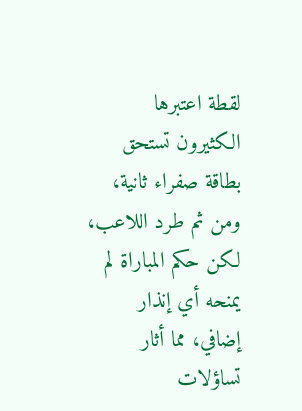لقطة اعتبرها الكثيرون تستحق بطاقة صفراء ثانية، ومن ثم طرد اللاعب، لكن حكم المباراة لم يمنحه أي إنذار إضافي، مما أثار تساؤلات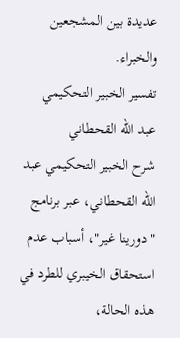عديدة بين المشجعين والخبراء.
تفسير الخبير التحكيمي عبد الله القحطاني
شرح الخبير التحكيمي عبد الله القحطاني، عبر برنامج "دورينا غير"، أسباب عدم استحقاق الخيبري للطرد في هذه الحالة،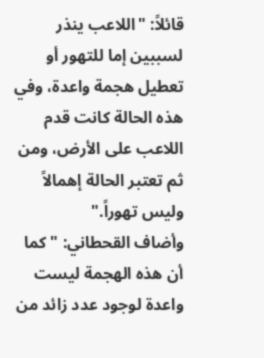قائلاً: "اللاعب ينذر لسببين إما للتهور أو تعطيل هجمة واعدة، وفي هذه الحالة كانت قدم اللاعب على الأرض، ومن ثم تعتبر الحالة إهمالاً وليس تهوراً."
وأضاف القحطاني: "كما أن هذه الهجمة ليست واعدة لوجود عدد زائد من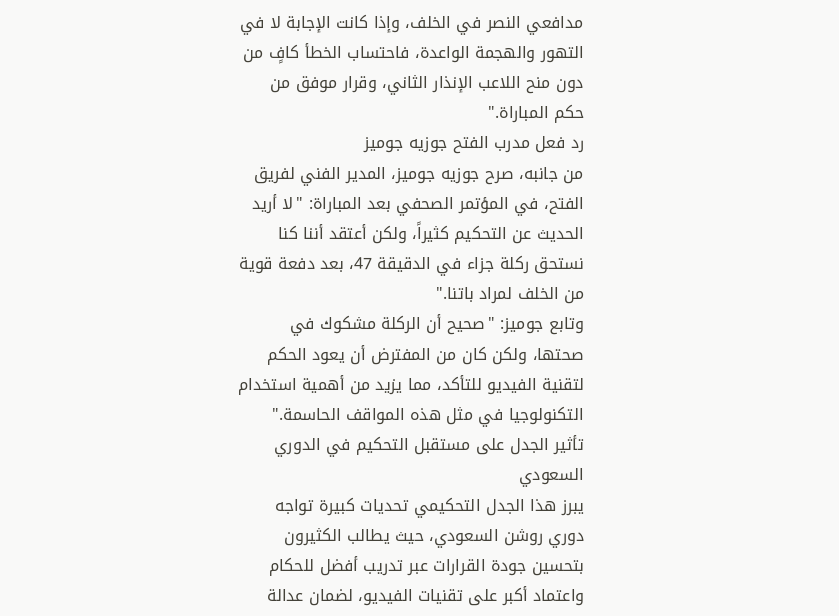مدافعي النصر في الخلف، وإذا كانت الإجابة لا في التهور والهجمة الواعدة، فاحتساب الخطأ كافٍ من دون منح اللاعب الإنذار الثاني، وقرار موفق من حكم المباراة."
رد فعل مدرب الفتح جوزيه جوميز
من جانبه، صرح جوزيه جوميز، المدير الفني لفريق الفتح، في المؤتمر الصحفي بعد المباراة: "لا أريد الحديث عن التحكيم كثيراً، ولكن أعتقد أننا كنا نستحق ركلة جزاء في الدقيقة 47، بعد دفعة قوية من الخلف لمراد باتنا."
وتابع جوميز: "صحيح أن الركلة مشكوك في صحتها، ولكن كان من المفترض أن يعود الحكم لتقنية الفيديو للتأكد، مما يزيد من أهمية استخدام التكنولوجيا في مثل هذه المواقف الحاسمة."
تأثير الجدل على مستقبل التحكيم في الدوري السعودي
يبرز هذا الجدل التحكيمي تحديات كبيرة تواجه دوري روشن السعودي، حيث يطالب الكثيرون بتحسين جودة القرارات عبر تدريب أفضل للحكام واعتماد أكبر على تقنيات الفيديو، لضمان عدالة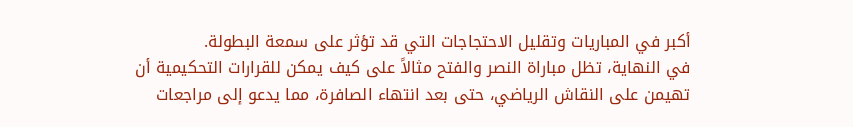أكبر في المباريات وتقليل الاحتجاجات التي قد تؤثر على سمعة البطولة.
في النهاية، تظل مباراة النصر والفتح مثالاً على كيف يمكن للقرارات التحكيمية أن تهيمن على النقاش الرياضي، حتى بعد انتهاء الصافرة، مما يدعو إلى مراجعات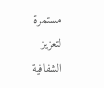مستمرة لتعزيز الشفافية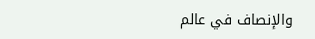والإنصاف في عالم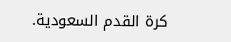كرة القدم السعودية.